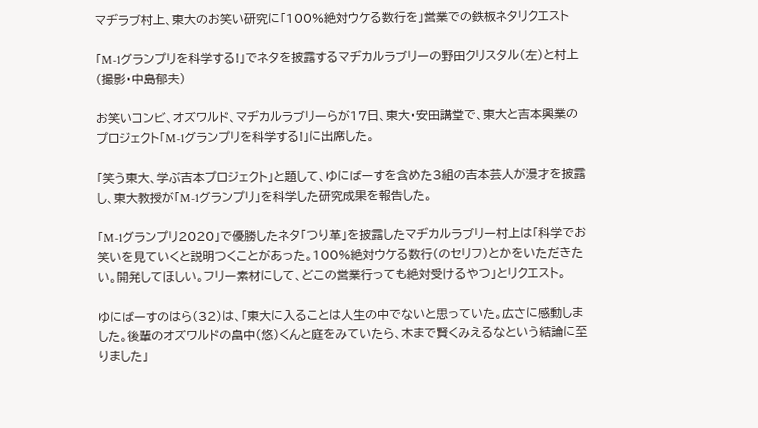マヂラブ村上、東大のお笑い研究に「100%絶対ウケる数行を」営業での鉄板ネタリクエスト

「M-1グランプリを科学する!」でネタを披露するマヂカルラブリーの野田クリスタル(左)と村上(撮影・中島郁夫)

お笑いコンビ、オズワルド、マヂカルラブリーらが17日、東大・安田講堂で、東大と吉本興業のプロジェクト「M-1グランプリを科学する!」に出席した。

「笑う東大、学ぶ吉本プロジェクト」と題して、ゆにばーすを含めた3組の吉本芸人が漫才を披露し、東大教授が「M-1グランプリ」を科学した研究成果を報告した。

「M-1グランプリ2020」で優勝したネタ「つり革」を披露したマヂカルラブリー村上は「科学でお笑いを見ていくと説明つくことがあった。100%絶対ウケる数行(のセリフ)とかをいただきたい。開発してほしい。フリー素材にして、どこの営業行っても絶対受けるやつ」とリクエスト。

ゆにばーすのはら(32)は、「東大に入ることは人生の中でないと思っていた。広さに感動しました。後輩のオズワルドの畠中(悠)くんと庭をみていたら、木まで賢くみえるなという結論に至りました」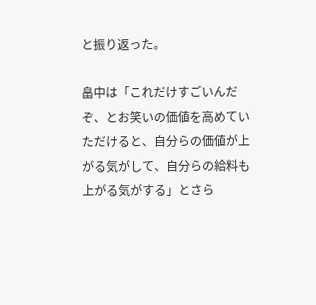と振り返った。

畠中は「これだけすごいんだぞ、とお笑いの価値を高めていただけると、自分らの価値が上がる気がして、自分らの給料も上がる気がする」とさら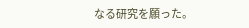なる研究を願った。